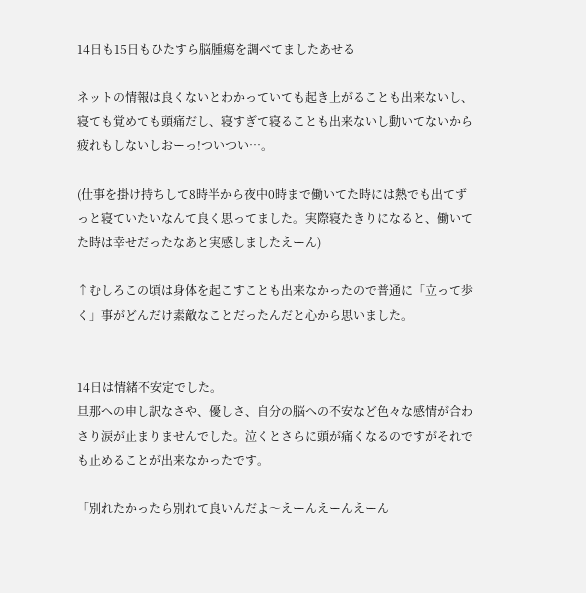14日も15日もひたすら脳腫瘍を調べてましたあせる

ネットの情報は良くないとわかっていても起き上がることも出来ないし、寝ても覚めても頭痛だし、寝すぎて寝ることも出来ないし動いてないから疲れもしないしおーっ!ついつい…。

(仕事を掛け持ちして8時半から夜中0時まで働いてた時には熱でも出てずっと寝ていたいなんて良く思ってました。実際寝たきりになると、働いてた時は幸せだったなあと実感しましたえーん)

↑むしろこの頃は身体を起こすことも出来なかったので普通に「立って歩く」事がどんだけ素敵なことだったんだと心から思いました。


14日は情緒不安定でした。
旦那への申し訳なさや、優しさ、自分の脳への不安など色々な感情が合わさり涙が止まりませんでした。泣くとさらに頭が痛くなるのですがそれでも止めることが出来なかったです。

「別れたかったら別れて良いんだよ〜えーんえーんえーん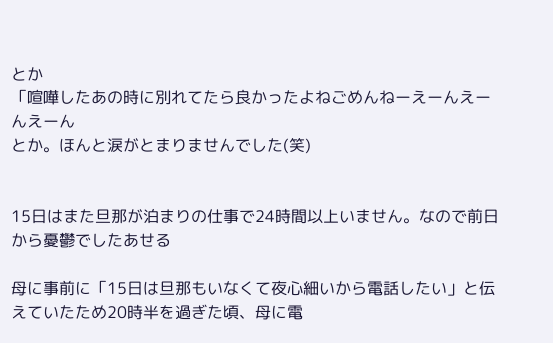とか
「喧嘩したあの時に別れてたら良かったよねごめんねーえーんえーんえーん
とか。ほんと涙がとまりませんでした(笑)


15日はまた旦那が泊まりの仕事で24時間以上いません。なので前日から憂鬱でしたあせる

母に事前に「15日は旦那もいなくて夜心細いから電話したい」と伝えていたため20時半を過ぎた頃、母に電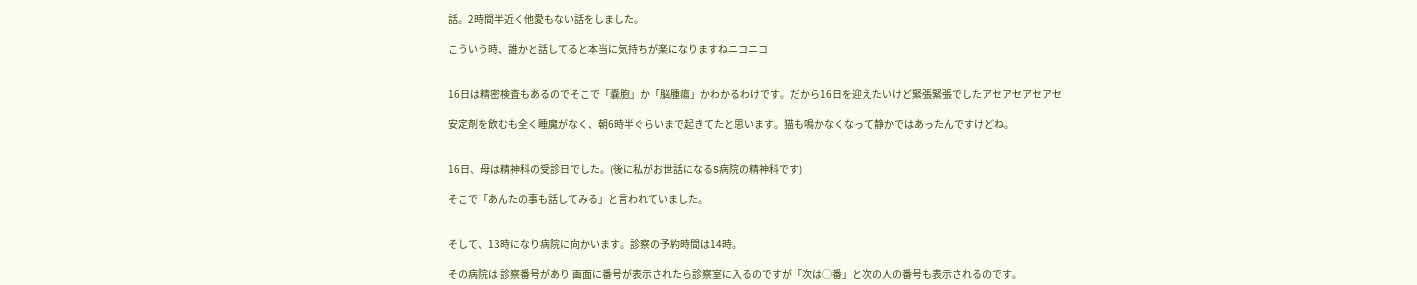話。2時間半近く他愛もない話をしました。

こういう時、誰かと話してると本当に気持ちが楽になりますねニコニコ


16日は精密検査もあるのでそこで「嚢胞」か「脳腫瘍」かわかるわけです。だから16日を迎えたいけど緊張緊張でしたアセアセアセアセ

安定剤を飲むも全く睡魔がなく、朝6時半ぐらいまで起きてたと思います。猫も鳴かなくなって静かではあったんですけどね。


16日、母は精神科の受診日でした。(後に私がお世話になるS病院の精神科です)

そこで「あんたの事も話してみる」と言われていました。


そして、13時になり病院に向かいます。診察の予約時間は14時。

その病院は 診察番号があり 画面に番号が表示されたら診察室に入るのですが「次は◯番」と次の人の番号も表示されるのです。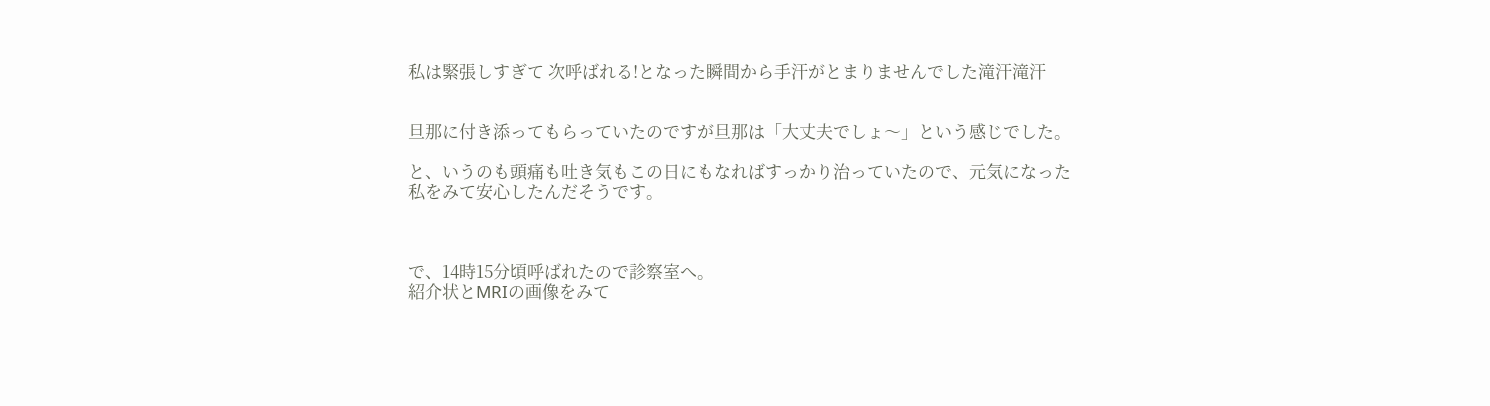私は緊張しすぎて 次呼ばれる!となった瞬間から手汗がとまりませんでした滝汗滝汗


旦那に付き添ってもらっていたのですが旦那は「大丈夫でしょ〜」という感じでした。

と、いうのも頭痛も吐き気もこの日にもなればすっかり治っていたので、元気になった私をみて安心したんだそうです。



で、14時15分頃呼ばれたので診察室へ。
紹介状とMRIの画像をみて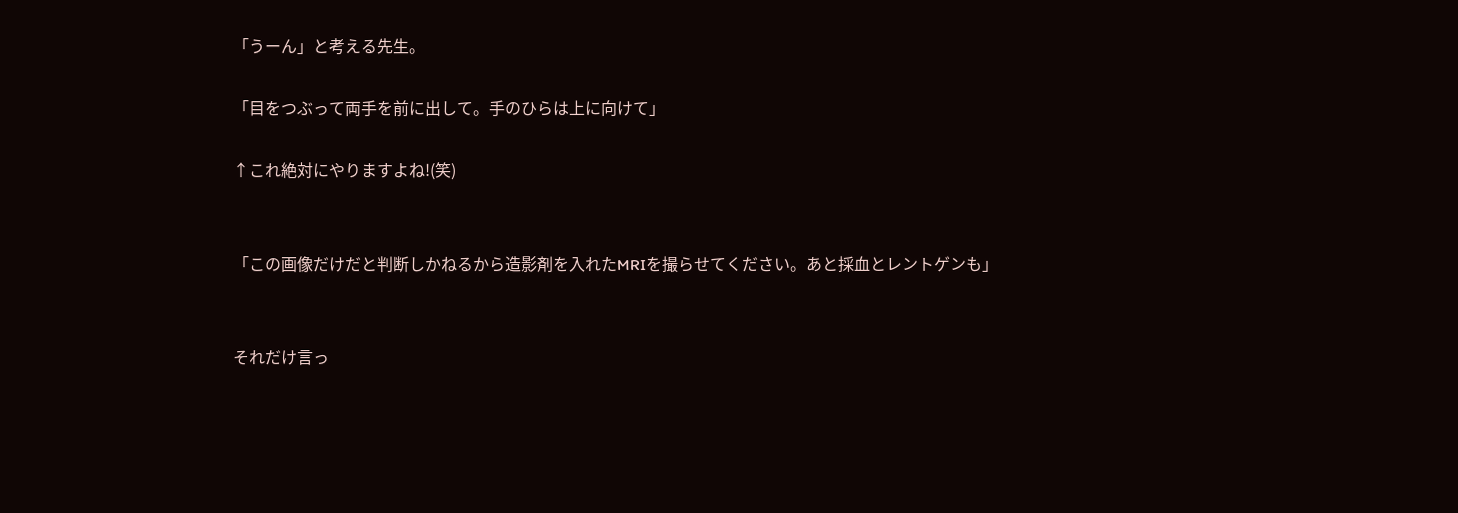「うーん」と考える先生。

「目をつぶって両手を前に出して。手のひらは上に向けて」

↑これ絶対にやりますよね!(笑)


「この画像だけだと判断しかねるから造影剤を入れたMRIを撮らせてください。あと採血とレントゲンも」


それだけ言っ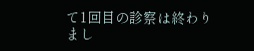て1回目の診察は終わりまし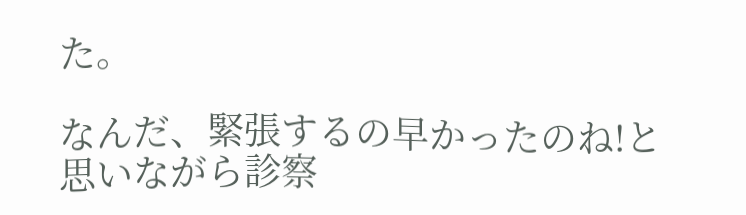た。

なんだ、緊張するの早かったのね!と思いながら診察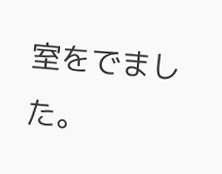室をでました。